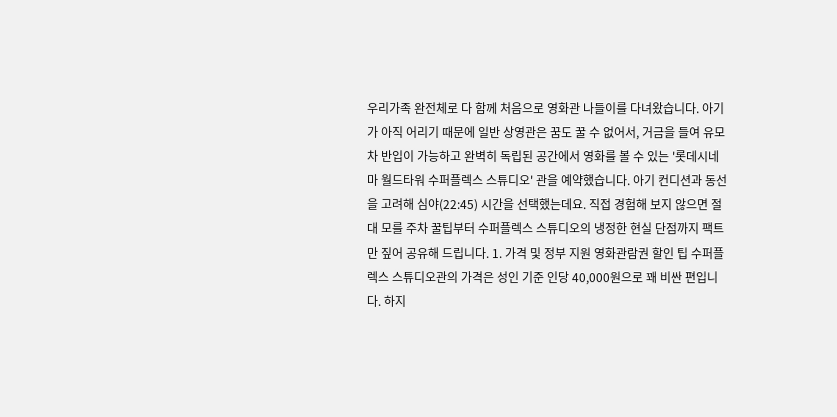우리가족 완전체로 다 함께 처음으로 영화관 나들이를 다녀왔습니다. 아기가 아직 어리기 때문에 일반 상영관은 꿈도 꿀 수 없어서, 거금을 들여 유모차 반입이 가능하고 완벽히 독립된 공간에서 영화를 볼 수 있는 '롯데시네마 월드타워 수퍼플렉스 스튜디오' 관을 예약했습니다. 아기 컨디션과 동선을 고려해 심야(22:45) 시간을 선택했는데요. 직접 경험해 보지 않으면 절대 모를 주차 꿀팁부터 수퍼플렉스 스튜디오의 냉정한 현실 단점까지 팩트만 짚어 공유해 드립니다. 1. 가격 및 정부 지원 영화관람권 할인 팁 수퍼플렉스 스튜디오관의 가격은 성인 기준 인당 40,000원으로 꽤 비싼 편입니다. 하지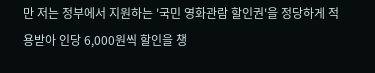만 저는 정부에서 지원하는 '국민 영화관람 할인권'을 정당하게 적용받아 인당 6,000원씩 할인을 챙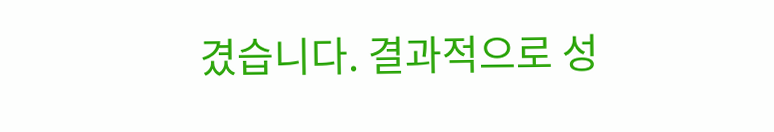겼습니다. 결과적으로 성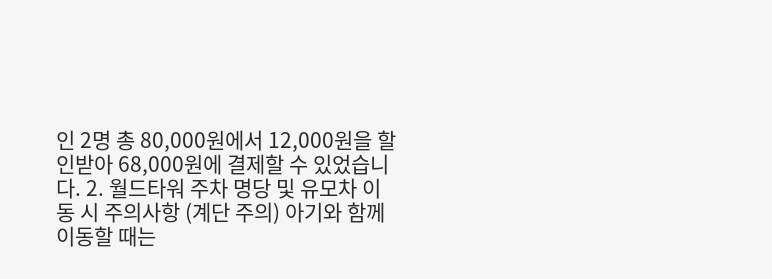인 2명 총 80,000원에서 12,000원을 할인받아 68,000원에 결제할 수 있었습니다. 2. 월드타워 주차 명당 및 유모차 이동 시 주의사항 (계단 주의) 아기와 함께 이동할 때는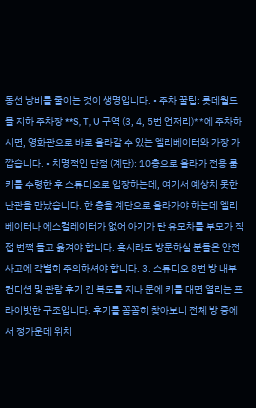동선 낭비를 줄이는 것이 생명입니다. • 주차 꿀팁: 롯데월드몰 지하 주차장 **S, T, U 구역 (3, 4, 5번 언저리)**에 주차하시면, 영화관으로 바로 올라갈 수 있는 엘리베이터와 가장 가깝습니다. • 치명적인 단점 (계단): 10층으로 올라가 전용 룸 키를 수령한 후 스튜디오로 입장하는데, 여기서 예상치 못한 난관을 만났습니다. 한 층을 계단으로 올라가야 하는데 엘리베이터나 에스컬레이터가 없어 아기가 탄 유모차를 부모가 직접 번쩍 들고 옮겨야 합니다. 혹시라도 방문하실 분들은 안전사고에 각별히 주의하셔야 합니다. 3. 스튜디오 8번 방 내부 컨디션 및 관람 후기 긴 복도를 지나 문에 키를 대면 열리는 프라이빗한 구조입니다. 후기를 꼼꼼히 찾아보니 전체 방 중에서 정가운데 위치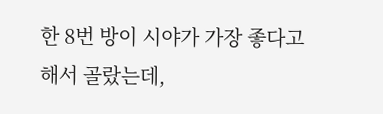한 8번 방이 시야가 가장 좋다고 해서 골랐는데,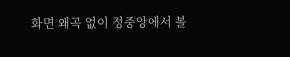화면 왜곡 없이 정중앙에서 볼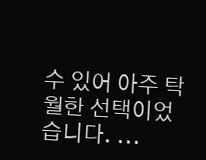수 있어 아주 탁월한 선택이었습니다. ...